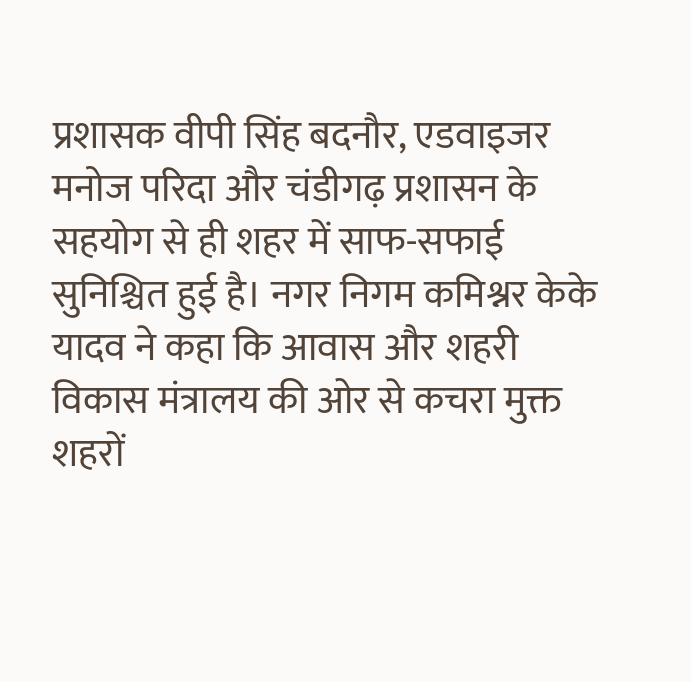प्रशासक वीपी सिंह बदनौर, एडवाइजर मनोज परिदा और चंडीगढ़ प्रशासन के सहयोग से ही शहर में साफ-सफाई सुनिश्चित हुई है। नगर निगम कमिश्नर केके यादव ने कहा कि आवास और शहरी विकास मंत्रालय की ओर से कचरा मुक्त शहरों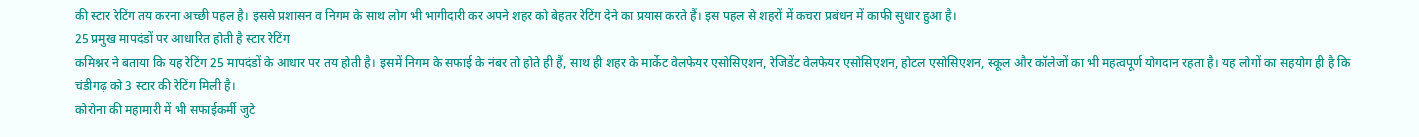की स्टार रेटिंग तय करना अच्छी पहल है। इससे प्रशासन व निगम के साथ लोग भी भागीदारी कर अपने शहर को बेहतर रेटिंग देने का प्रयास करते हैं। इस पहल से शहरों में कचरा प्रबंधन में काफी सुधार हुआ है।
25 प्रमुख मापदंडों पर आधारित होती है स्टार रेटिंग
कमिश्नर ने बताया कि यह रेटिंग 25 मापदंडों के आधार पर तय होती है। इसमें निगम के सफाई के नंबर तो होते ही हैं, साथ ही शहर के मार्केट वेलफेयर एसोसिएशन, रेजिडेंट वेलफेयर एसोसिएशन, होटल एसोसिएशन, स्कूल और कॉलेजों का भी महत्वपूर्ण योगदान रहता है। यह लोगों का सहयोग ही है कि चंडीगढ़ को 3 स्टार की रेटिंग मिली है।
कोरोना की महामारी में भी सफाईकर्मी जुटे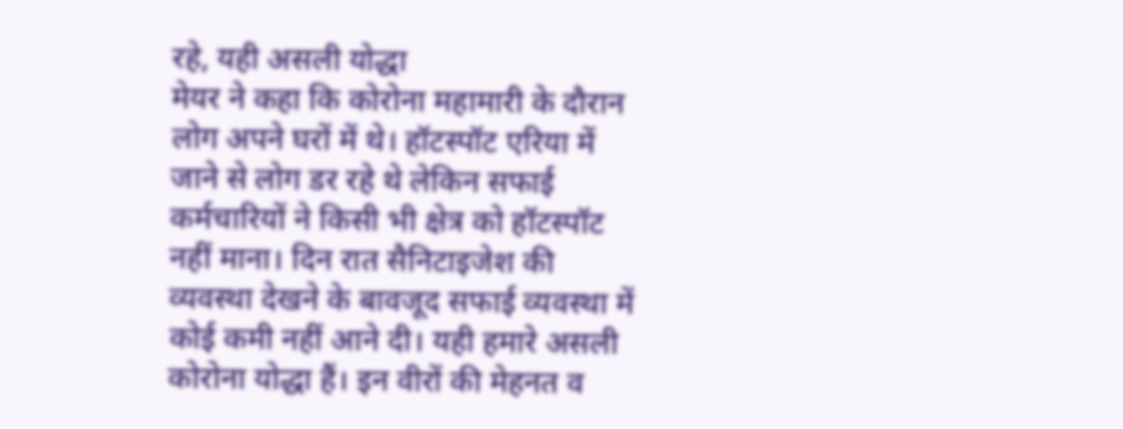रहे, यही असली योद्धा
मेयर ने कहा कि कोरोना महामारी के दौरान लोग अपने घरों में थे। हॉटस्पॉट एरिया में जाने से लोग डर रहे थे लेकिन सफाई कर्मचारियों ने किसी भी क्षेत्र को हॉटस्पॉट नहीं माना। दिन रात सैनिटाइजेश की व्यवस्था देखने के बावजूद सफाई व्यवस्था में कोई कमी नहीं आने दी। यही हमारे असली कोरोना योद्धा हैं। इन वीरों की मेहनत व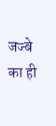जज्बे का ही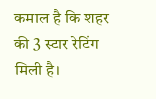कमाल है कि शहर की 3 स्टार रेटिंग मिली है।